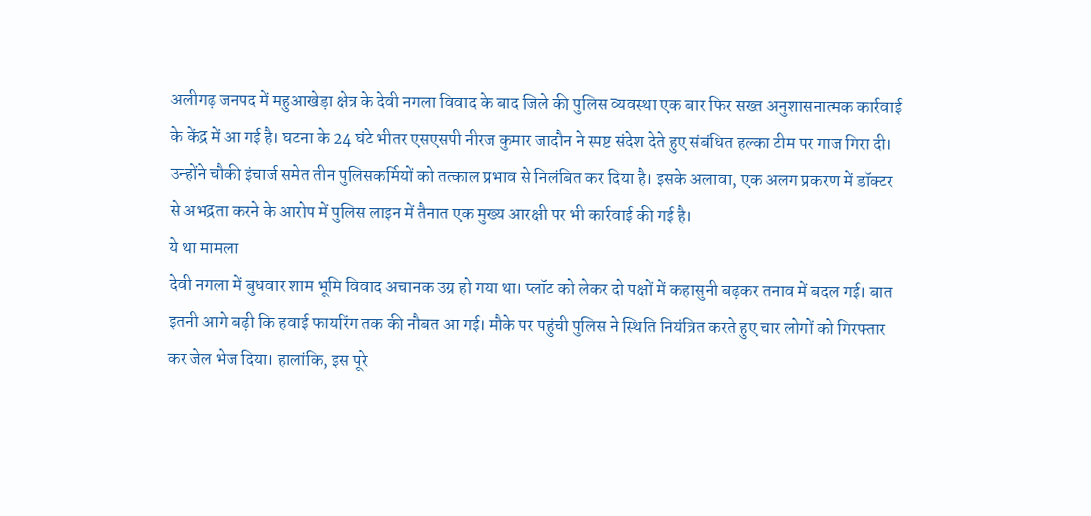अलीगढ़ जनपद में महुआखेड़ा क्षेत्र के देवी नगला विवाद के बाद जिले की पुलिस व्यवस्था एक बार फिर सख्त अनुशासनात्मक कार्रवाई के केंद्र में आ गई है। घटना के 24 घंटे भीतर एसएसपी नीरज कुमार जादौन ने स्पष्ट संदेश देते हुए संबंधित हल्का टीम पर गाज गिरा दी। उन्होंने चौकी इंचार्ज समेत तीन पुलिसकर्मियों को तत्काल प्रभाव से निलंबित कर दिया है। इसके अलावा, एक अलग प्रकरण में डॉक्टर से अभद्रता करने के आरोप में पुलिस लाइन में तैनात एक मुख्य आरक्षी पर भी कार्रवाई की गई है।
ये था मामला
देवी नगला में बुधवार शाम भूमि विवाद अचानक उग्र हो गया था। प्लॉट को लेकर दो पक्षों में कहासुनी बढ़कर तनाव में बदल गई। बात इतनी आगे बढ़ी कि हवाई फायरिंग तक की नौबत आ गई। मौके पर पहुंची पुलिस ने स्थिति नियंत्रित करते हुए चार लोगों को गिरफ्तार कर जेल भेज दिया। हालांकि, इस पूरे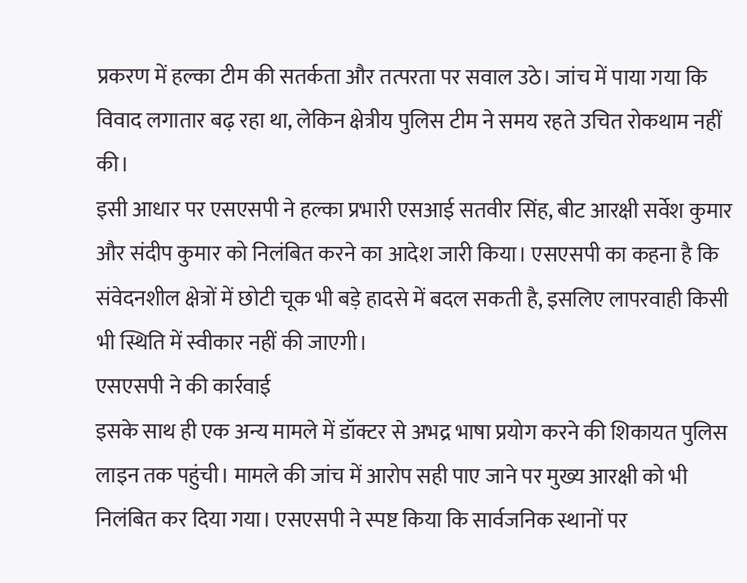प्रकरण में हल्का टीम की सतर्कता और तत्परता पर सवाल उठे। जांच में पाया गया कि विवाद लगातार बढ़ रहा था, लेकिन क्षेत्रीय पुलिस टीम ने समय रहते उचित रोकथाम नहीं की।
इसी आधार पर एसएसपी ने हल्का प्रभारी एसआई सतवीर सिंह, बीट आरक्षी सर्वेश कुमार और संदीप कुमार को निलंबित करने का आदेश जारी किया। एसएसपी का कहना है कि संवेदनशील क्षेत्रों में छोटी चूक भी बड़े हादसे में बदल सकती है, इसलिए लापरवाही किसी भी स्थिति में स्वीकार नहीं की जाएगी।
एसएसपी ने की कार्रवाई
इसके साथ ही एक अन्य मामले में डॉक्टर से अभद्र भाषा प्रयोग करने की शिकायत पुलिस लाइन तक पहुंची। मामले की जांच में आरोप सही पाए जाने पर मुख्य आरक्षी को भी निलंबित कर दिया गया। एसएसपी ने स्पष्ट किया कि सार्वजनिक स्थानों पर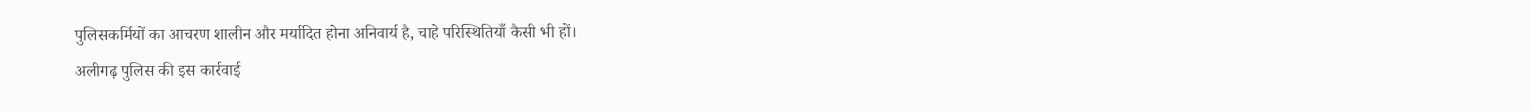पुलिसकर्मियों का आचरण शालीन और मर्यादित होना अनिवार्य है, चाहे परिस्थितियाँ कैसी भी हों।
अलीगढ़ पुलिस की इस कार्रवाई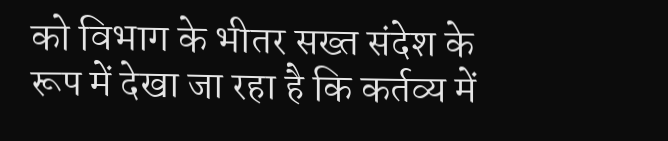को विभाग के भीतर सख्त संदेश के रूप में देखा जा रहा है कि कर्तव्य में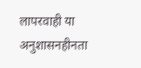लापरवाही या अनुशासनहीनता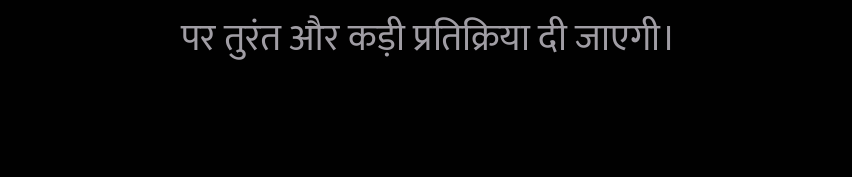पर तुरंत और कड़ी प्रतिक्रिया दी जाएगी।